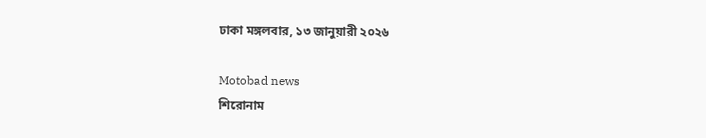ঢাকা মঙ্গলবার, ১৩ জানুয়ারী ২০২৬

Motobad news
শিরোনাম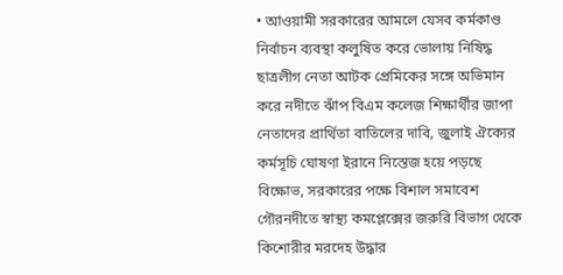• আওয়ামী সরকারের আমলে যেসব কর্মকাণ্ড নির্বাচন ব্যবস্থা কলুষিত করে ভোলায় নিষিদ্ধ ছাত্রলীগ নেতা আটক প্রেমিকের সঙ্গে অভিমান করে নদীতে ঝাঁপ বিএম কলেজ শিক্ষার্থীর জাপা নেতাদের প্রার্থিতা বাতিলের দাবি, জুলাই ঐক্যের কর্মসূচি ঘোষণা ইরানে নিস্তেজ হয়ে পড়ছে বিক্ষোভ, সরকারের পক্ষে বিশাল সমাবেশ গৌরনদীতে স্বাস্থ্য কমপ্লেক্সের জরুরি বিভাগ থেকে কিশোরীর মরদেহ উদ্ধার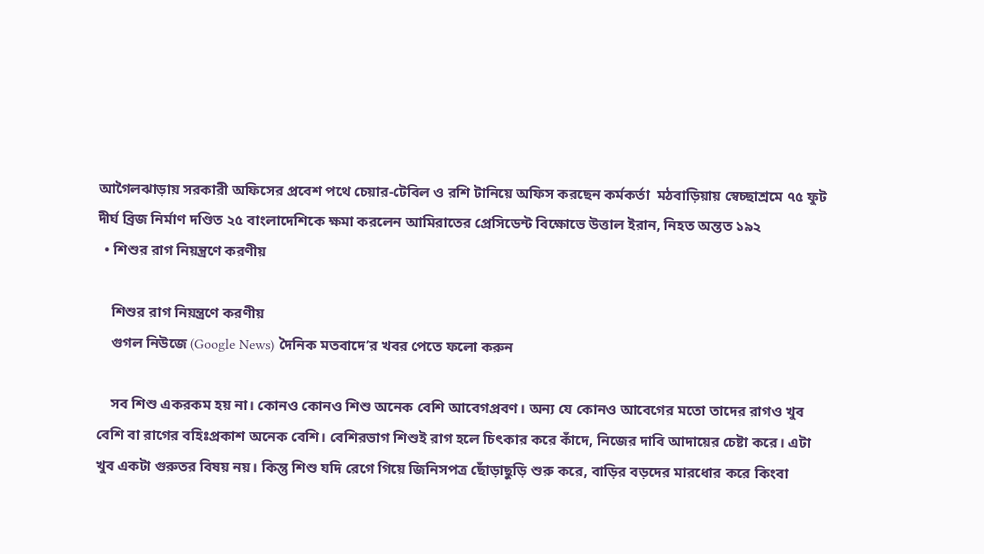আগৈলঝাড়ায় সরকারী অফিসের প্রবেশ পথে চেয়ার-টেবিল ও রশি টানিয়ে অফিস করছেন কর্মকর্তা  মঠবাড়িয়ায় স্বেচ্ছাশ্রমে ৭৫ ফুট দীর্ঘ ব্রিজ নির্মাণ দণ্ডিত ২৫ বাংলাদেশিকে ক্ষমা করলেন আমিরাতের প্রেসিডেন্ট বিক্ষোভে উত্তাল ইরান, নিহত অন্তত ১৯২
  • শিশুর রাগ নিয়ন্ত্রণে করণীয়

    শিশুর রাগ নিয়ন্ত্রণে করণীয়
    গুগল নিউজে (Google News) দৈনিক মতবাদে’র খবর পেতে ফলো করুন

    সব শিশু একরকম হয় না। কোনও কোনও শিশু অনেক বেশি আবেগপ্রবণ। অন্য যে কোনও আবেগের মতো তাদের রাগও খুব বেশি বা রাগের বহিঃপ্রকাশ অনেক বেশি। বেশিরভাগ শিশুই রাগ হলে চিৎকার করে কাঁদে, নিজের দাবি আদায়ের চেষ্টা করে। এটা খুব একটা গুরুতর বিষয় নয়। কিন্তু শিশু যদি রেগে গিয়ে জিনিসপত্র ছোঁড়াছুড়ি শুরু করে, বাড়ির বড়দের মারধোর করে কিংবা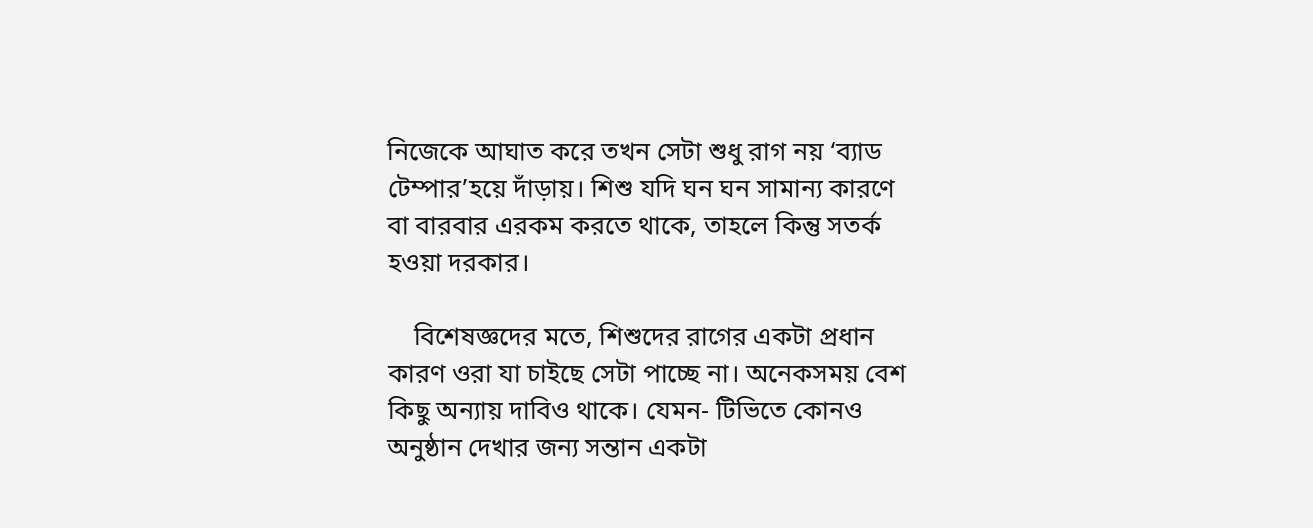নিজেকে আঘাত করে তখন সেটা শুধু রাগ নয় ‘ব্যাড টেম্পার’হয়ে দাঁড়ায়। শিশু যদি ঘন ঘন সামান্য কারণে বা বারবার এরকম করতে থাকে, তাহলে কিন্তু সতর্ক হওয়া দরকার।

    বিশেষজ্ঞদের মতে, শিশুদের রাগের একটা প্রধান কারণ ওরা যা চাইছে সেটা পাচ্ছে না। অনেকসময় বেশ কিছু অন্যায় দাবিও থাকে। যেমন- টিভিতে কোনও অনুষ্ঠান দেখার জন্য সন্তান একটা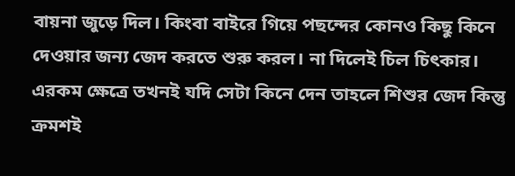বায়না জুড়ে দিল। কিংবা বাইরে গিয়ে পছন্দের কোনও কিছু কিনে দেওয়ার জন্য জেদ করতে শুরু করল। না দিলেই চিল চিৎকার। এরকম ক্ষেত্রে তখনই যদি সেটা কিনে দেন তাহলে শিশুর জেদ কিন্তু ক্রমশই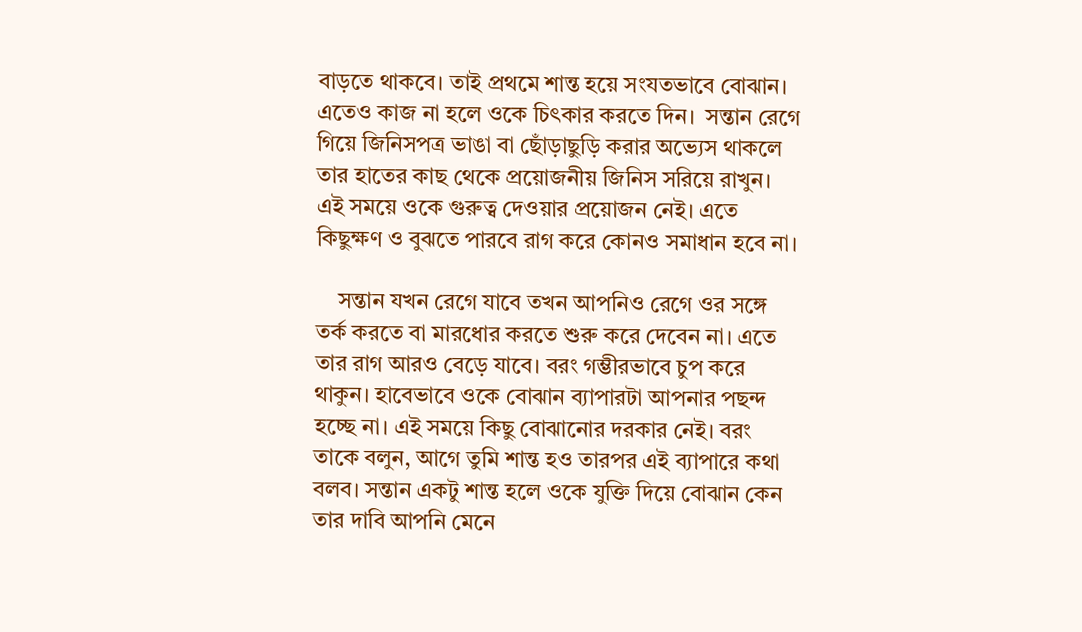বাড়তে থাকবে। তাই প্রথমে শান্ত হয়ে সংযতভাবে বোঝান। এতেও কাজ না হলে ওকে চিৎকার করতে দিন।  সন্তান রেগে গিয়ে জিনিসপত্র ভাঙা বা ছোঁড়াছুড়ি করার অভ্যেস থাকলে তার হাতের কাছ থেকে প্রয়োজনীয় জিনিস সরিয়ে রাখুন। এই সময়ে ওকে গুরুত্ব দেওয়ার প্রয়োজন নেই। এতে কিছুক্ষণ ও বুঝতে পারবে রাগ করে কোনও সমাধান হবে না।

    সন্তান যখন রেগে যাবে তখন আপনিও রেগে ওর সঙ্গে তর্ক করতে বা মারধোর করতে শুরু করে দেবেন না। এতে তার রাগ আরও বেড়ে যাবে। বরং গম্ভীরভাবে চুপ করে থাকুন। হাবেভাবে ওকে বোঝান ব্যাপারটা আপনার পছন্দ হচ্ছে না। এই সময়ে কিছু বোঝানোর দরকার নেই। বরং তাকে বলুন, আগে তুমি শান্ত হও তারপর এই ব্যাপারে কথা বলব। সন্তান একটু শান্ত হলে ওকে যুক্তি দিয়ে বোঝান কেন তার দাবি আপনি মেনে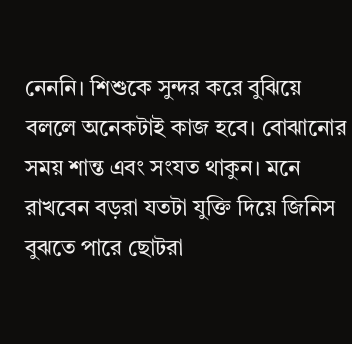নেননি। শিশুকে সুন্দর করে বুঝিয়ে বললে অনেকটাই কাজ হবে। বোঝানোর সময় শান্ত এবং সংযত থাকুন। মনে রাখবেন বড়রা যতটা যুক্তি দিয়ে জিনিস বুঝতে পারে ছোটরা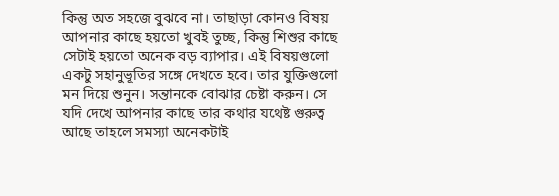কিন্তু অত সহজে বুঝবে না। তাছাড়া কোনও বিষয় আপনার কাছে হয়তো খুবই তুচ্ছ, কিন্তু শিশুর কাছে সেটাই হয়তো অনেক বড় ব্যাপার। এই বিষয়গুলো একটু সহানুভূতির সঙ্গে দেখতে হবে। তার যুক্তিগুলো মন দিয়ে শুনুন। সন্তানকে বোঝার চেষ্টা করুন। সে যদি দেখে আপনার কাছে তার কথার যথেষ্ট গুরুত্ব আছে তাহলে সমস্যা অনেকটাই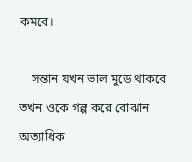কমবে।

    সন্তান যখন ভাল মুডে থাকবে তখন ওকে গল্প করে বোঝান অত্যাধিক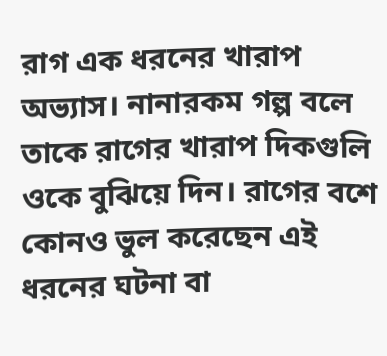রাগ এক ধরনের খারাপ অভ্যাস। নানারকম গল্প বলে তাকে রাগের খারাপ দিকগুলি ওকে বুঝিয়ে দিন। রাগের বশে কোনও ভুল করেছেন এই ধরনের ঘটনা বা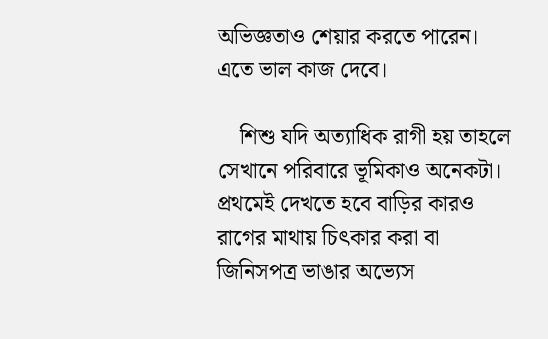অভিজ্ঞতাও শেয়ার করতে পারেন। এতে ভাল কাজ দেবে।

    শিশু যদি অত্যাধিক রাগী হয় তাহলে সেখানে পরিবারে ভূমিকাও অনেকটা। প্রথমেই দেখতে হবে বাড়ির কারও রাগের মাথায় চিৎকার করা বা জিনিসপত্র ভাঙার অভ্যেস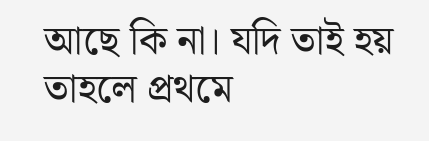আছে কি না। যদি তাই হয় তাহলে প্রথমে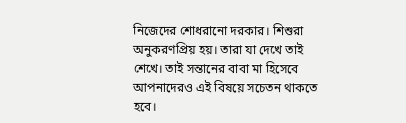নিজেদের শোধরানো দরকার। শিশুরা অনুকরণপ্রিয় হয়। তারা যা দেখে তাই শেখে। তাই সন্তানের বাবা মা হিসেবে আপনাদেরও এই বিষয়ে সচেতন থাকতে হবে।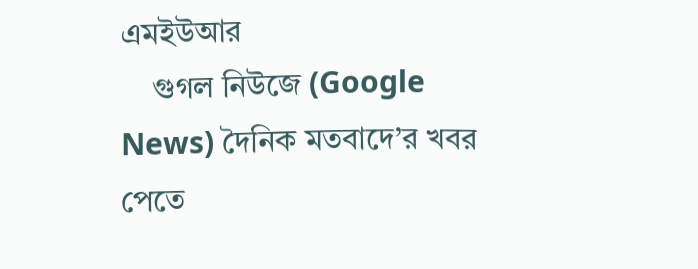এমইউআর
    গুগল নিউজে (Google News) দৈনিক মতবাদে’র খবর পেতে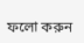ফলো করুন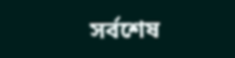সর্বশেষ